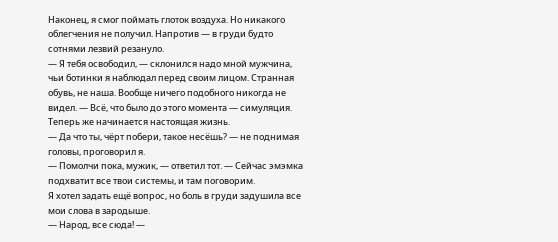Наконец, я смог поймать глоток воздуха. Но никакого облегчения не получил. Напротив — в груди будто сотнями лезвий резануло.
— Я тебя освободил, — склонился надо мной мужчина, чьи ботинки я наблюдал перед своим лицом. Странная обувь, не наша. Вообще ничего подобного никогда не видел. — Всё, что было до этого момента — симуляция. Теперь же начинается настоящая жизнь.
— Да что ты, чёрт побери, такое несёшь? — не поднимая головы, проговорил я.
— Помолчи пока, мужик, — ответил тот. — Сейчас эмэмка подхватит все твои системы, и там поговорим.
Я хотел задать ещё вопрос, но боль в груди задушила все мои слова в зародыше.
— Народ, все сюда! —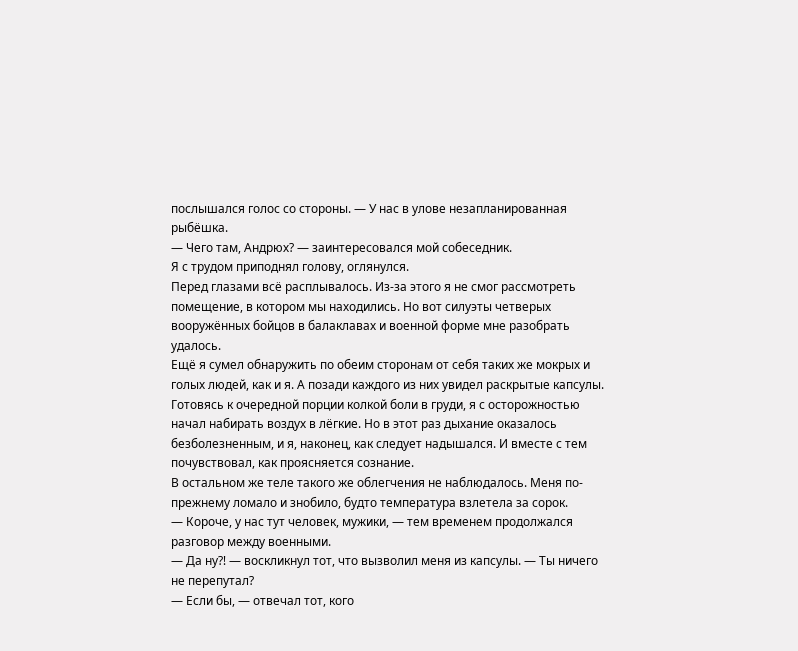послышался голос со стороны. — У нас в улове незапланированная рыбёшка.
— Чего там, Андрюх? — заинтересовался мой собеседник.
Я с трудом приподнял голову, оглянулся.
Перед глазами всё расплывалось. Из-за этого я не смог рассмотреть помещение, в котором мы находились. Но вот силуэты четверых вооружённых бойцов в балаклавах и военной форме мне разобрать удалось.
Ещё я сумел обнаружить по обеим сторонам от себя таких же мокрых и голых людей, как и я. А позади каждого из них увидел раскрытые капсулы.
Готовясь к очередной порции колкой боли в груди, я с осторожностью начал набирать воздух в лёгкие. Но в этот раз дыхание оказалось безболезненным, и я, наконец, как следует надышался. И вместе с тем почувствовал, как проясняется сознание.
В остальном же теле такого же облегчения не наблюдалось. Меня по-прежнему ломало и знобило, будто температура взлетела за сорок.
— Короче, у нас тут человек, мужики, — тем временем продолжался разговор между военными.
— Да ну⁈ — воскликнул тот, что вызволил меня из капсулы. — Ты ничего не перепутал?
— Если бы, — отвечал тот, кого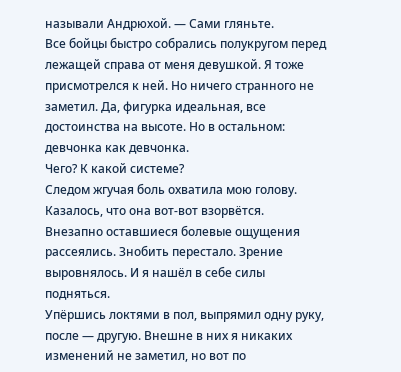называли Андрюхой. — Сами гляньте.
Все бойцы быстро собрались полукругом перед лежащей справа от меня девушкой. Я тоже присмотрелся к ней. Но ничего странного не заметил. Да, фигурка идеальная, все достоинства на высоте. Но в остальном: девчонка как девчонка.
Чего? К какой системе?
Следом жгучая боль охватила мою голову. Казалось, что она вот-вот взорвётся.
Внезапно оставшиеся болевые ощущения рассеялись. Знобить перестало. Зрение выровнялось. И я нашёл в себе силы подняться.
Упёршись локтями в пол, выпрямил одну руку, после — другую. Внешне в них я никаких изменений не заметил, но вот по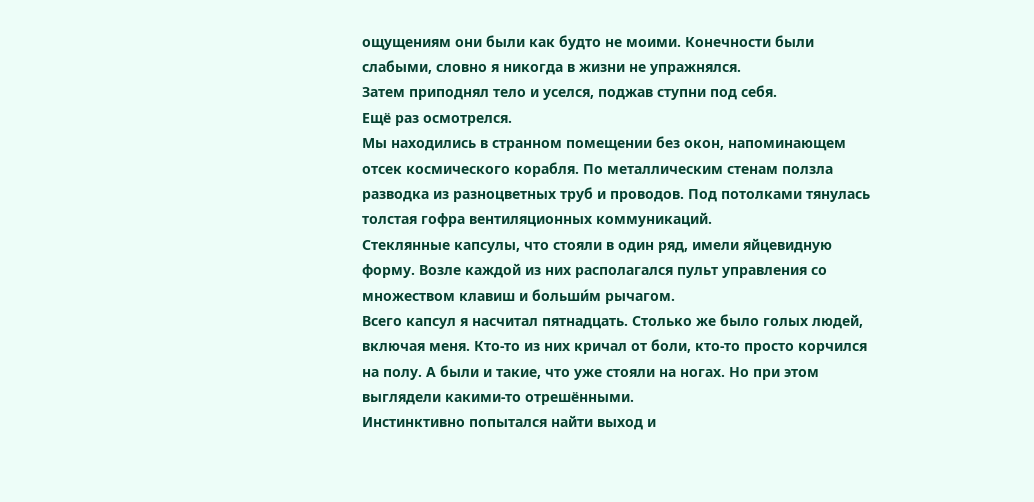ощущениям они были как будто не моими. Конечности были слабыми, словно я никогда в жизни не упражнялся.
Затем приподнял тело и уселся, поджав ступни под себя.
Ещё раз осмотрелся.
Мы находились в странном помещении без окон, напоминающем отсек космического корабля. По металлическим стенам ползла разводка из разноцветных труб и проводов. Под потолками тянулась толстая гофра вентиляционных коммуникаций.
Стеклянные капсулы, что стояли в один ряд, имели яйцевидную форму. Возле каждой из них располагался пульт управления со множеством клавиш и больши́м рычагом.
Всего капсул я насчитал пятнадцать. Столько же было голых людей, включая меня. Кто-то из них кричал от боли, кто-то просто корчился на полу. А были и такие, что уже стояли на ногах. Но при этом выглядели какими-то отрешёнными.
Инстинктивно попытался найти выход и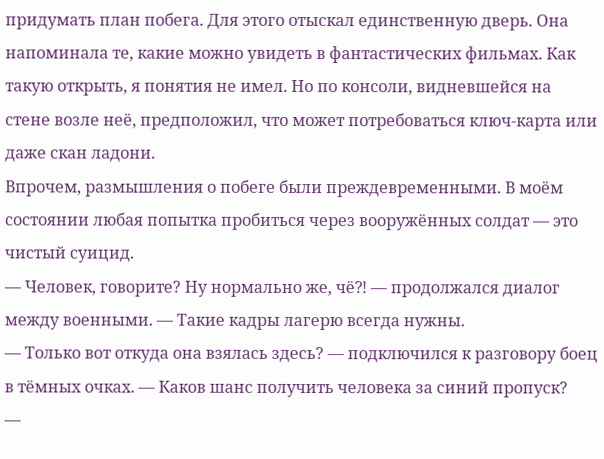придумать план побега. Для этого отыскал единственную дверь. Она напоминала те, какие можно увидеть в фантастических фильмах. Как такую открыть, я понятия не имел. Но по консоли, видневшейся на стене возле неё, предположил, что может потребоваться ключ-карта или даже скан ладони.
Впрочем, размышления о побеге были преждевременными. В моём состоянии любая попытка пробиться через вооружённых солдат — это чистый суицид.
— Человек, говорите? Ну нормально же, чё⁈ — продолжался диалог между военными. — Такие кадры лагерю всегда нужны.
— Только вот откуда она взялась здесь? — подключился к разговору боец в тёмных очках. — Каков шанс получить человека за синий пропуск?
—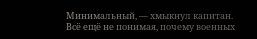Минимальный, — хмыкнул капитан.
Всё ещё не понимая, почему военных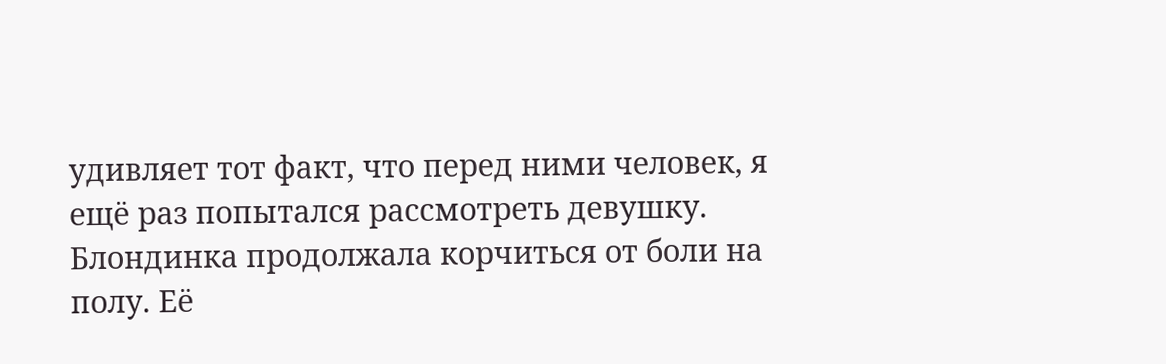удивляет тот факт, что перед ними человек, я ещё раз попытался рассмотреть девушку.
Блондинка продолжала корчиться от боли на полу. Её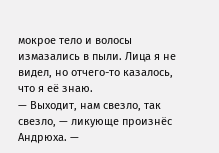мокрое тело и волосы измазались в пыли. Лица я не видел, но отчего-то казалось, что я её знаю.
— Выходит, нам свезло, так свезло, — ликующе произнёс Андрюха. —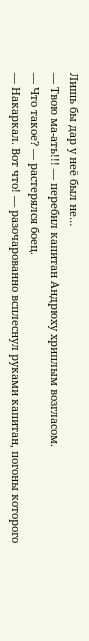Лишь бы дар у неё был не…
— Твою ма-ать!!! — перебил капитан Андрюху хриплым возгласом.
— Что такое? — растерялся боец.
— Накаркал. Вот что! — разочарованно всплеснул руками капитан, погоны которого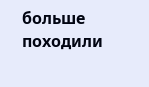больше походили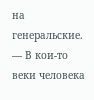на генеральские. — В кои-то веки человека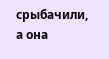срыбачили, а она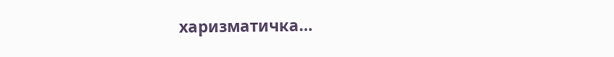харизматичка…